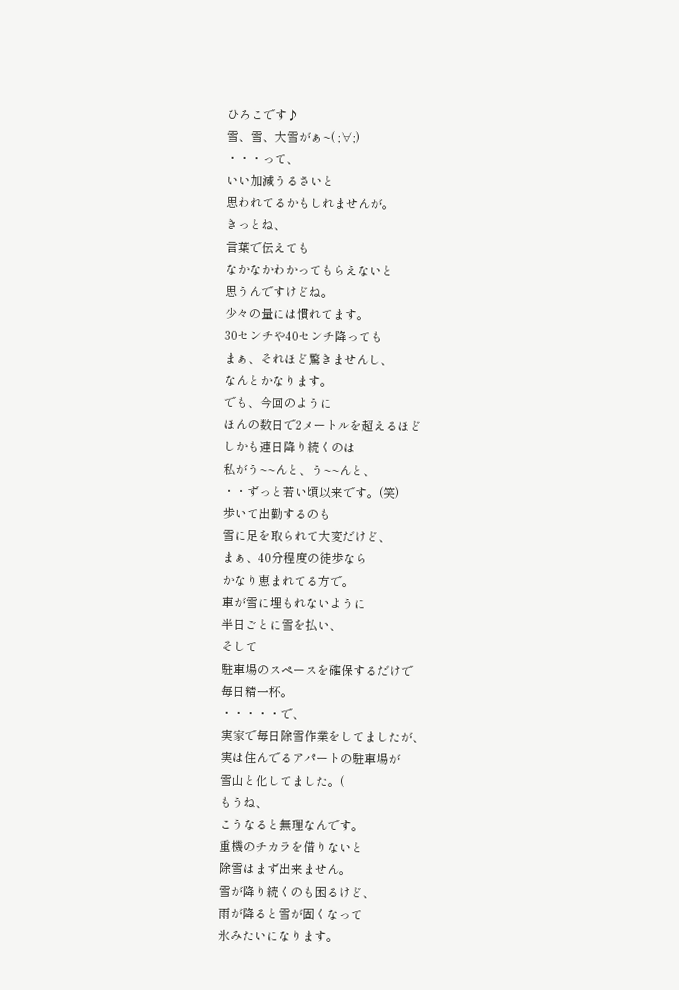ひろこです♪
雪、雪、大雪がぁ~( ;∀;)
・・・って、
いい加減うるさいと
思われてるかもしれませんが。
きっとね、
言葉で伝えても
なかなかわかってもらえないと
思うんですけどね。
少々の量には慣れてます。
30センチや40センチ降っても
まぁ、それほど驚きませんし、
なんとかなります。
でも、今回のように
ほんの数日で2メートルを超えるほど
しかも連日降り続くのは
私がう~~んと、う~~んと、
・・ずっと若い頃以来です。(笑)
歩いて出勤するのも
雪に足を取られて大変だけど、
まぁ、40分程度の徒歩なら
かなり恵まれてる方で。
車が雪に埋もれないように
半日ごとに雪を払い、
そして
駐車場のスペースを確保するだけで
毎日精一杯。
・・・・・で、
実家で毎日除雪作業をしてましたが、
実は住んでるアパートの駐車場が
雪山と化してました。(
もうね、
こうなると無理なんです。
重機のチカラを借りないと
除雪はまず出来ません。
雪が降り続くのも困るけど、
雨が降ると雪が固くなって
氷みたいになります。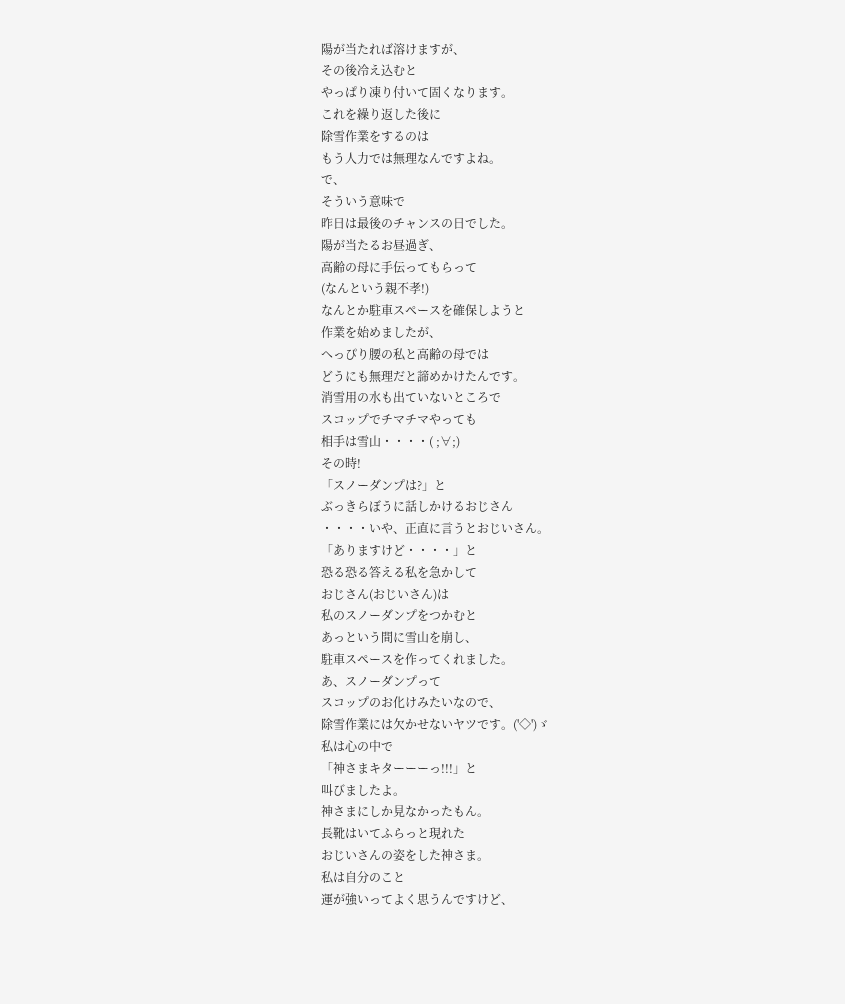陽が当たれば溶けますが、
その後冷え込むと
やっぱり凍り付いて固くなります。
これを繰り返した後に
除雪作業をするのは
もう人力では無理なんですよね。
で、
そういう意味で
昨日は最後のチャンスの日でした。
陽が当たるお昼過ぎ、
高齢の母に手伝ってもらって
(なんという親不孝!)
なんとか駐車スペースを確保しようと
作業を始めましたが、
へっぴり腰の私と高齢の母では
どうにも無理だと諦めかけたんです。
消雪用の水も出ていないところで
スコップでチマチマやっても
相手は雪山・・・・( ;∀;)
その時!
「スノーダンプは?」と
ぶっきらぼうに話しかけるおじさん
・・・・いや、正直に言うとおじいさん。
「ありますけど・・・・」と
恐る恐る答える私を急かして
おじさん(おじいさん)は
私のスノーダンプをつかむと
あっという間に雪山を崩し、
駐車スペースを作ってくれました。
あ、スノーダンプって
スコップのお化けみたいなので、
除雪作業には欠かせないヤツです。('◇')ゞ
私は心の中で
「神さまキターーーっ!!!」と
叫びましたよ。
神さまにしか見なかったもん。
長靴はいてふらっと現れた
おじいさんの姿をした神さま。
私は自分のこと
運が強いってよく思うんですけど、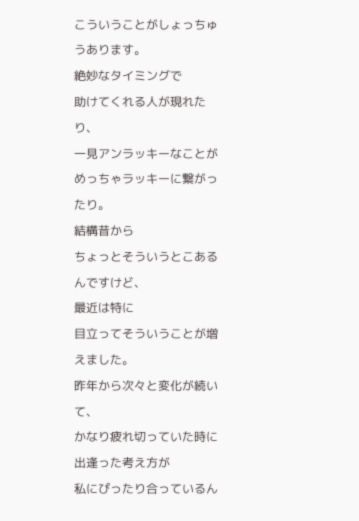こういうことがしょっちゅうあります。
絶妙なタイミングで
助けてくれる人が現れたり、
一見アンラッキーなことが
めっちゃラッキーに繋がったり。
結構昔から
ちょっとそういうとこあるんですけど、
最近は特に
目立ってそういうことが増えました。
昨年から次々と変化が続いて、
かなり疲れ切っていた時に
出逢った考え方が
私にぴったり合っているん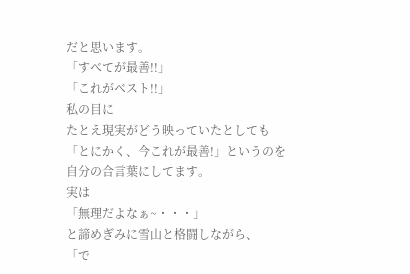だと思います。
「すべてが最善!!」
「これがベスト!!」
私の目に
たとえ現実がどう映っていたとしても
「とにかく、今これが最善!」というのを
自分の合言葉にしてます。
実は
「無理だよなぁ~・・・」
と諦めぎみに雪山と格闘しながら、
「で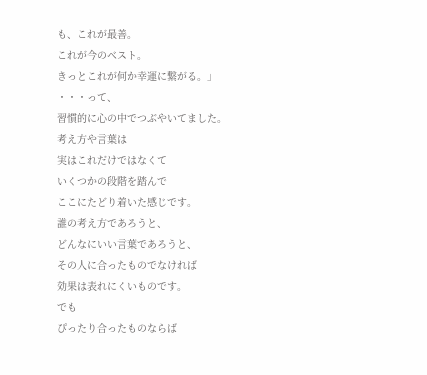も、これが最善。
これが今のベスト。
きっとこれが何か幸運に繋がる。」
・・・って、
習慣的に心の中でつぶやいてました。
考え方や言葉は
実はこれだけではなくて
いくつかの段階を踏んで
ここにたどり着いた感じです。
誰の考え方であろうと、
どんなにいい言葉であろうと、
その人に合ったものでなければ
効果は表れにくいものです。
でも
ぴったり合ったものならば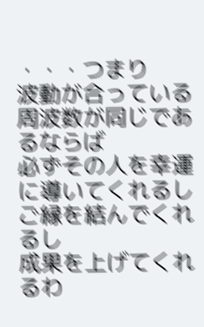・・・つまり
波動が合っている
周波数が同じであるならば
必ずその人を幸運に導いてくれるし
ご縁を結んでくれるし
成果を上げてくれるわ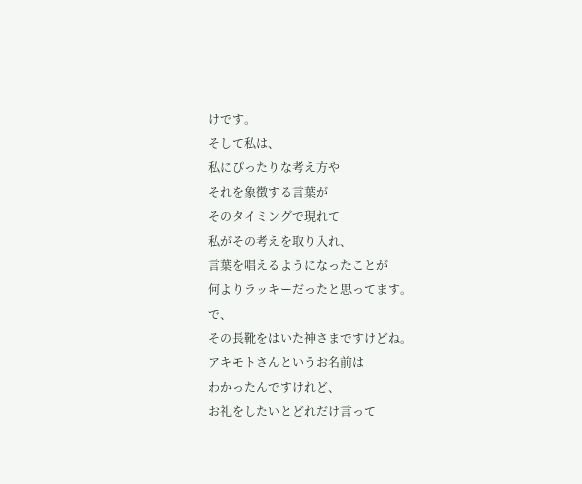けです。
そして私は、
私にぴったりな考え方や
それを象徴する言葉が
そのタイミングで現れて
私がその考えを取り入れ、
言葉を唱えるようになったことが
何よりラッキーだったと思ってます。
で、
その長靴をはいた神さまですけどね。
アキモトさんというお名前は
わかったんですけれど、
お礼をしたいとどれだけ言って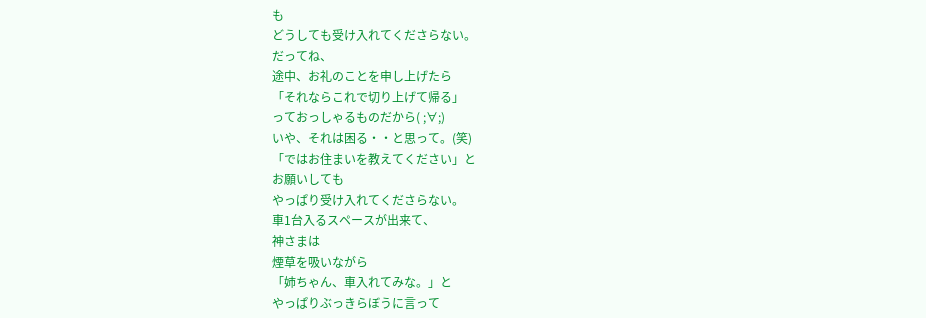も
どうしても受け入れてくださらない。
だってね、
途中、お礼のことを申し上げたら
「それならこれで切り上げて帰る」
っておっしゃるものだから( ;∀;)
いや、それは困る・・と思って。(笑)
「ではお住まいを教えてください」と
お願いしても
やっぱり受け入れてくださらない。
車1台入るスペースが出来て、
神さまは
煙草を吸いながら
「姉ちゃん、車入れてみな。」と
やっぱりぶっきらぼうに言って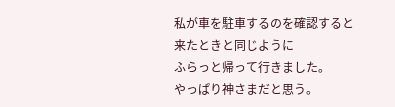私が車を駐車するのを確認すると
来たときと同じように
ふらっと帰って行きました。
やっぱり神さまだと思う。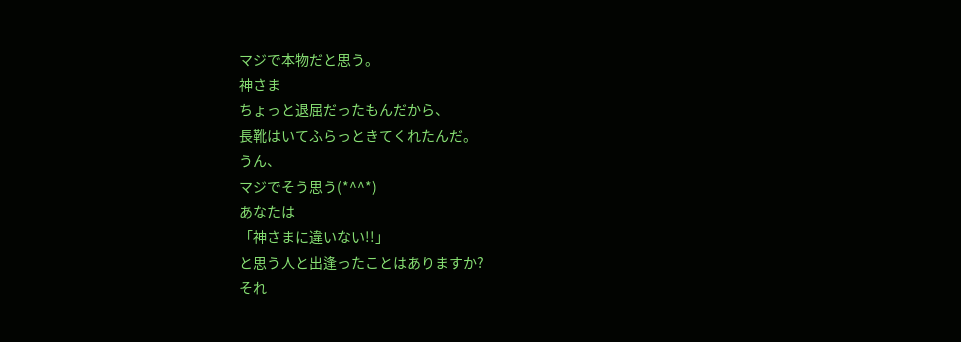マジで本物だと思う。
神さま
ちょっと退屈だったもんだから、
長靴はいてふらっときてくれたんだ。
うん、
マジでそう思う(*^^*)
あなたは
「神さまに違いない!!」
と思う人と出逢ったことはありますか?
それ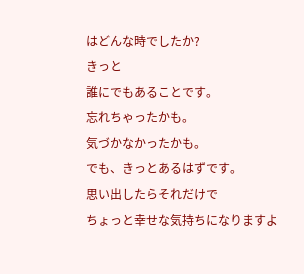はどんな時でしたか?
きっと
誰にでもあることです。
忘れちゃったかも。
気づかなかったかも。
でも、きっとあるはずです。
思い出したらそれだけで
ちょっと幸せな気持ちになりますよ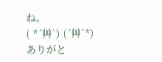ね。
( *´艸`) (´艸`*)
ありがと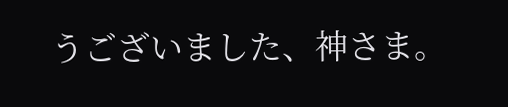うございました、神さま。